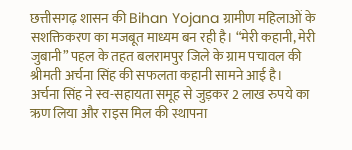छत्तीसगढ़ शासन की Bihan Yojana ग्रामीण महिलाओं के सशक्तिकरण का मजबूत माध्यम बन रही है। “मेरी कहानी, मेरी जुबानी” पहल के तहत बलरामपुर जिले के ग्राम पचावल की श्रीमती अर्चना सिंह की सफलता कहानी सामने आई है।
अर्चना सिंह ने स्व-सहायता समूह से जुड़कर 2 लाख रुपये का ऋण लिया और राइस मिल की स्थापना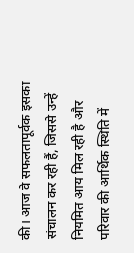की। आज वे सफलतापूर्वक इसका संचालन कर रही हैं, जिससे उन्हें नियमित आय मिल रही है और परिवार की आर्थिक स्थिति में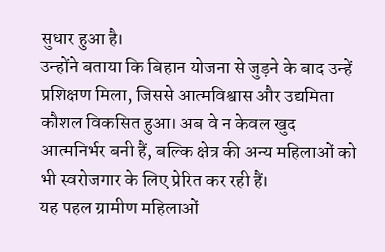सुधार हुआ है।
उन्होंने बताया कि बिहान योजना से जुड़ने के बाद उन्हें प्रशिक्षण मिला, जिससे आत्मविश्वास और उद्यमिता कौशल विकसित हुआ। अब वे न केवल खुद आत्मनिर्भर बनी हैं, बल्कि क्षेत्र की अन्य महिलाओं को भी स्वरोजगार के लिए प्रेरित कर रही हैं।
यह पहल ग्रामीण महिलाओं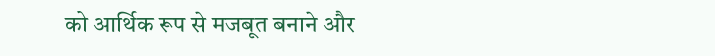को आर्थिक रूप से मजबूत बनाने और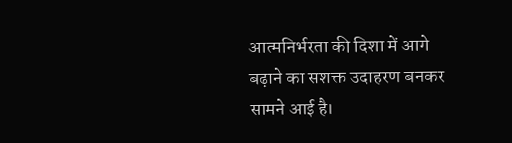आत्मनिर्भरता की दिशा में आगे बढ़ाने का सशक्त उदाहरण बनकर सामने आई है।